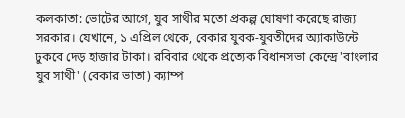কলকাতা: ভোটের আগে, যুব সাথীর মতো প্রকল্প ঘোষণা করেছে রাজ্য সরকার। যেখানে, ১ এপ্রিল থেকে, বেকার যুবক-যুবতীদের অ্যাকাউন্টে ঢুকবে দেড় হাজার টাকা। রবিবার থেকে প্রত্যেক বিধানসভা কেন্দ্রে 'বাংলার যুব সাথী' (বেকার ভাতা) ক্যাম্প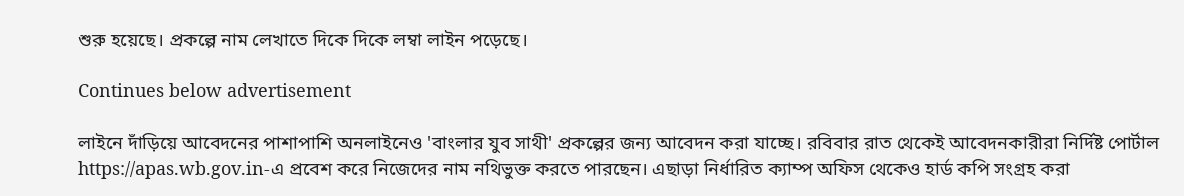শুরু হয়েছে। প্রকল্পে নাম লেখাতে দিকে দিকে লম্বা লাইন পড়েছে।

Continues below advertisement

লাইনে দাঁড়িয়ে আবেদনের পাশাপাশি অনলাইনেও 'বাংলার যুব সাথী' প্রকল্পের জন্য আবেদন করা যাচ্ছে। রবিবার রাত থেকেই আবেদনকারীরা নির্দিষ্ট পোর্টাল https://apas.wb.gov.in-এ প্রবেশ করে নিজেদের নাম নথিভুক্ত করতে পারছেন। এছাড়া নির্ধারিত ক্যাম্প অফিস থেকেও হার্ড কপি সংগ্রহ করা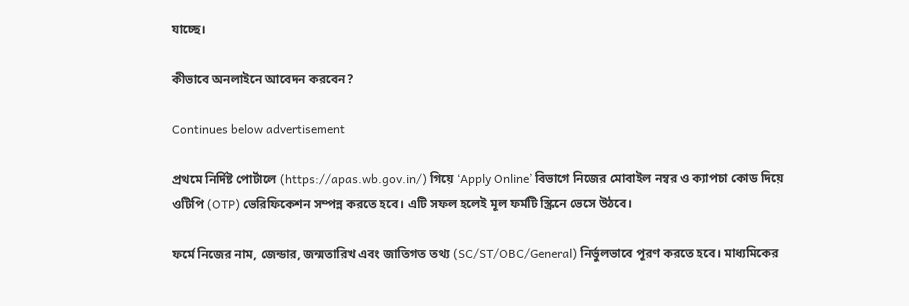যাচ্ছে।

কীভাবে অনলাইনে আবেদন করবেন?

Continues below advertisement

প্রথমে নির্দিষ্ট পোর্টালে (https://apas.wb.gov.in/) গিয়ে ‘Apply Online’ বিভাগে নিজের মোবাইল নম্বর ও ক্যাপচা কোড দিয়ে ওটিপি (OTP) ভেরিফিকেশন সম্পন্ন করতে হবে। এটি সফল হলেই মূল ফর্মটি স্ক্রিনে ভেসে উঠবে।

ফর্মে নিজের নাম, জেন্ডার, জন্মতারিখ এবং জাতিগত তথ্য (SC/ST/OBC/General) নির্ভুলভাবে পূরণ করতে হবে। মাধ্যমিকের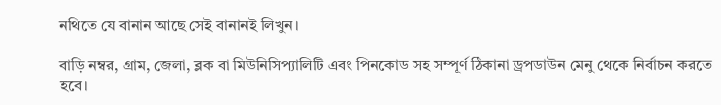নথিতে যে বানান আছে সেই বানানই লিখুন।

বাড়ি নম্বর, গ্রাম, জেলা, ব্লক বা মিউনিসিপ্যালিটি এবং পিনকোড সহ সম্পূর্ণ ঠিকানা ড্রপডাউন মেনু থেকে নির্বাচন করতে হবে।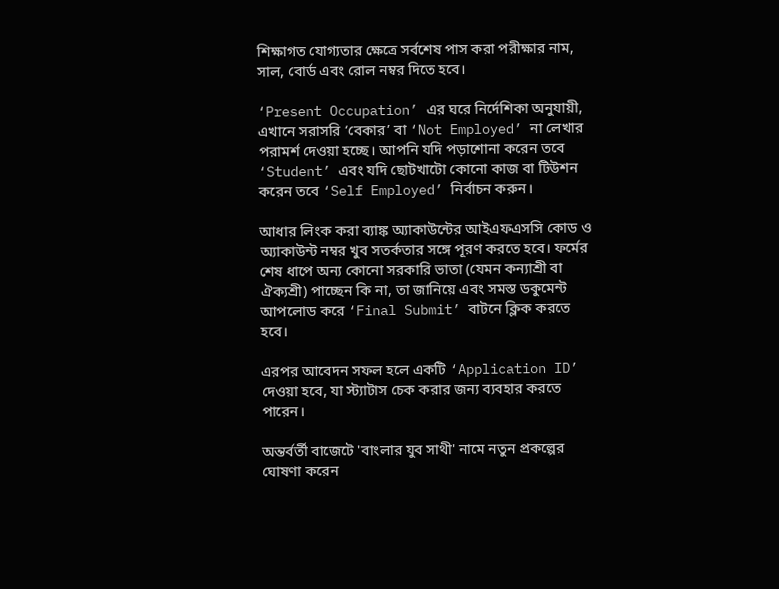শিক্ষাগত যোগ্যতার ক্ষেত্রে সর্বশেষ পাস করা পরীক্ষার নাম, সাল, বোর্ড এবং রোল নম্বর দিতে হবে।

‘Present Occupation’ এর ঘরে নির্দেশিকা অনুযায়ী, এখানে সরাসরি ‘বেকার’ বা ‘Not Employed’ না লেখার পরামর্শ দেওয়া হচ্ছে। আপনি যদি পড়াশোনা করেন তবে ‘Student’ এবং যদি ছোটখাটো কোনো কাজ বা টিউশন করেন তবে ‘Self Employed’ নির্বাচন করুন।

আধার লিংক করা ব্যাঙ্ক অ্যাকাউন্টের আইএফএসসি কোড ও অ্যাকাউন্ট নম্বর খুব সতর্কতার সঙ্গে পূরণ করতে হবে। ফর্মের শেষ ধাপে অন্য কোনো সরকারি ভাতা (যেমন কন্যাশ্রী বা ঐক্যশ্রী) পাচ্ছেন কি না, তা জানিয়ে এবং সমস্ত ডকুমেন্ট আপলোড করে ‘Final Submit’ বাটনে ক্লিক করতে হবে।

এরপর আবেদন সফল হলে একটি ‘Application ID’ দেওয়া হবে, যা স্ট্যাটাস চেক করার জন্য ব্যবহার করতে পারেন।

অন্তর্বর্তী বাজেটে 'বাংলার যুব সাথী' নামে নতুন প্রকল্পের ঘোষণা করেন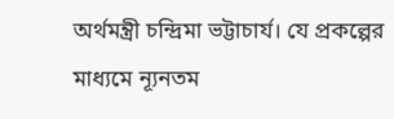অর্থমন্ত্রী চন্দ্রিমা ভট্টাচার্য। যে প্রকল্পের মাধ্যমে ন্যূনতম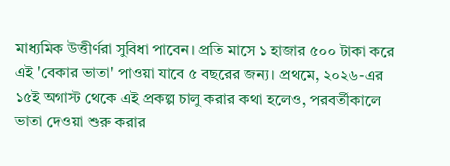মাধ্যমিক উত্তীর্ণরা সুবিধা পাবেন। প্রতি মাসে ১ হাজার ৫০০ টাকা করে এই 'বেকার ভাতা' পাওয়া যাবে ৫ বছরের জন্য। প্রথমে, ২০২৬-এর ১৫ই অগাস্ট থেকে এই প্রকল্প চালু করার কথা হলেও, পরবর্তীকালে ভাতা দেওয়া শুরু করার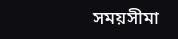সময়সীমা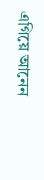এগিয়ে আনেন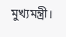মুখ্যমন্ত্রী।